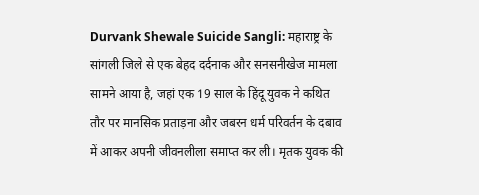Durvank Shewale Suicide Sangli: महाराष्ट्र के सांगली जिले से एक बेहद दर्दनाक और सनसनीखेज मामला सामने आया है, जहां एक 19 साल के हिंदू युवक ने कथित तौर पर मानसिक प्रताड़ना और जबरन धर्म परिवर्तन के दबाव में आकर अपनी जीवनलीला समाप्त कर ली। मृतक युवक की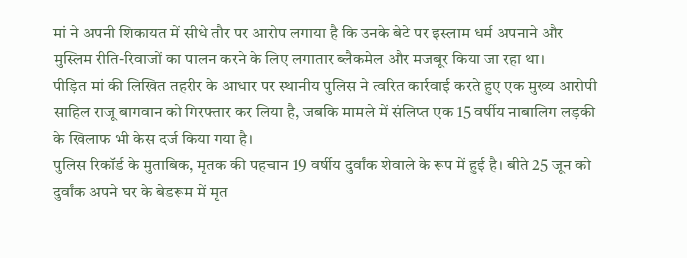मां ने अपनी शिकायत में सीधे तौर पर आरोप लगाया है कि उनके बेटे पर इस्लाम धर्म अपनाने और मुस्लिम रीति-रिवाजों का पालन करने के लिए लगातार ब्लैकमेल और मजबूर किया जा रहा था।
पीड़ित मां की लिखित तहरीर के आधार पर स्थानीय पुलिस ने त्वरित कार्रवाई करते हुए एक मुख्य आरोपी साहिल राजू बागवान को गिरफ्तार कर लिया है, जबकि मामले में संलिप्त एक 15 वर्षीय नाबालिग लड़की के खिलाफ भी केस दर्ज किया गया है।
पुलिस रिकॉर्ड के मुताबिक, मृतक की पहचान 19 वर्षीय दुर्वांक शेवाले के रूप में हुई है। बीते 25 जून को दुर्वांक अपने घर के बेडरूम में मृत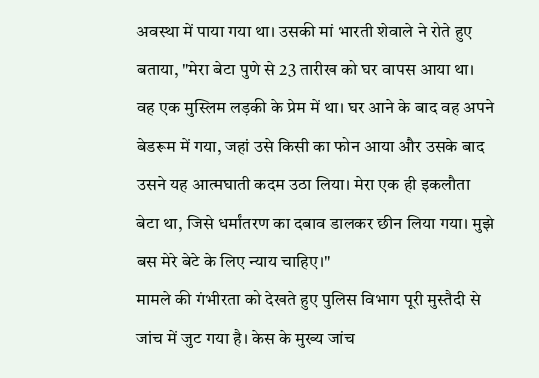अवस्था में पाया गया था। उसकी मां भारती शेवाले ने रोते हुए बताया, "मेरा बेटा पुणे से 23 तारीख को घर वापस आया था।
वह एक मुस्लिम लड़की के प्रेम में था। घर आने के बाद वह अपने बेडरूम में गया, जहां उसे किसी का फोन आया और उसके बाद उसने यह आत्मघाती कदम उठा लिया। मेरा एक ही इकलौता बेटा था, जिसे धर्मांतरण का दबाव डालकर छीन लिया गया। मुझे बस मेरे बेटे के लिए न्याय चाहिए।"
मामले की गंभीरता को देखते हुए पुलिस विभाग पूरी मुस्तैदी से जांच में जुट गया है। केस के मुख्य जांच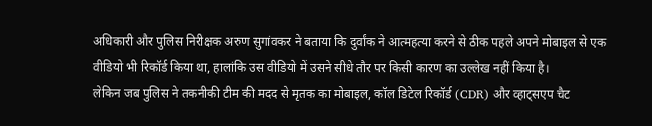अधिकारी और पुलिस निरीक्षक अरुण सुगांवकर ने बताया कि दुर्वांक ने आत्महत्या करने से ठीक पहले अपने मोबाइल से एक वीडियो भी रिकॉर्ड किया था, हालांकि उस वीडियो में उसने सीधे तौर पर किसी कारण का उल्लेख नहीं किया है।
लेकिन जब पुलिस ने तकनीकी टीम की मदद से मृतक का मोबाइल, कॉल डिटेल रिकॉर्ड (CDR) और व्हाट्सएप चैट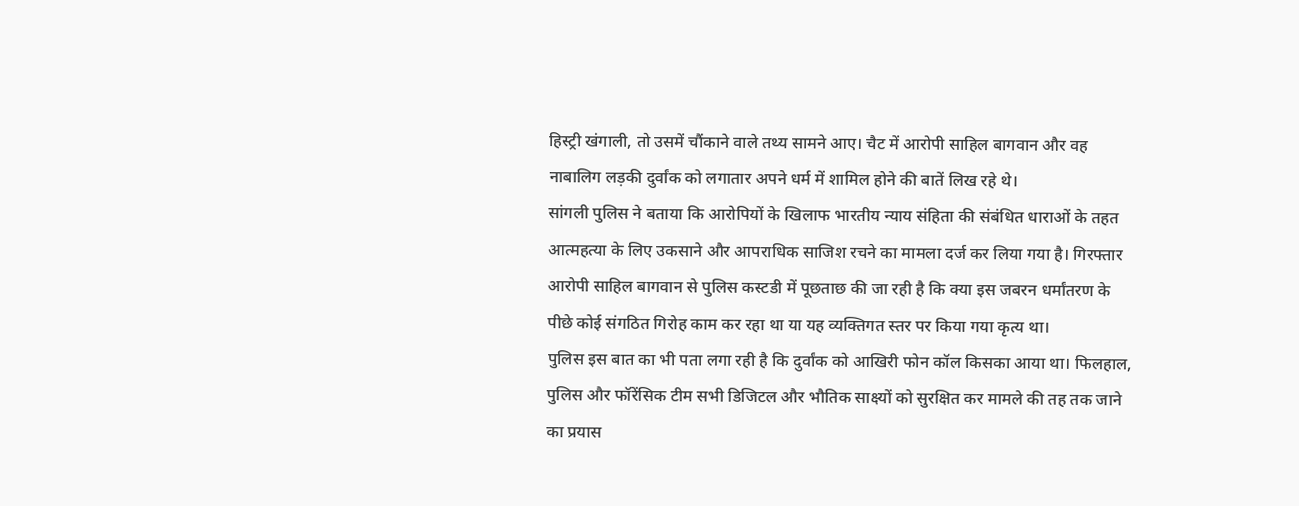हिस्ट्री खंगाली, तो उसमें चौंकाने वाले तथ्य सामने आए। चैट में आरोपी साहिल बागवान और वह नाबालिग लड़की दुर्वांक को लगातार अपने धर्म में शामिल होने की बातें लिख रहे थे।
सांगली पुलिस ने बताया कि आरोपियों के खिलाफ भारतीय न्याय संहिता की संबंधित धाराओं के तहत आत्महत्या के लिए उकसाने और आपराधिक साजिश रचने का मामला दर्ज कर लिया गया है। गिरफ्तार आरोपी साहिल बागवान से पुलिस कस्टडी में पूछताछ की जा रही है कि क्या इस जबरन धर्मांतरण के पीछे कोई संगठित गिरोह काम कर रहा था या यह व्यक्तिगत स्तर पर किया गया कृत्य था।
पुलिस इस बात का भी पता लगा रही है कि दुर्वांक को आखिरी फोन कॉल किसका आया था। फिलहाल, पुलिस और फॉरेंसिक टीम सभी डिजिटल और भौतिक साक्ष्यों को सुरक्षित कर मामले की तह तक जाने का प्रयास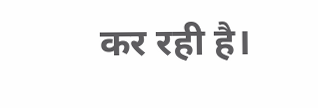कर रही है।